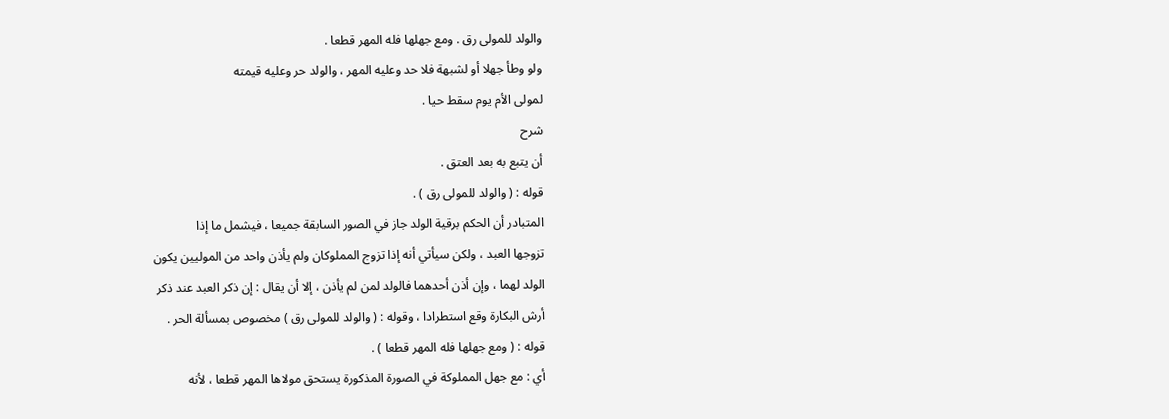والولد للمولى رق . ومع جهلها فله المهر قطعا .
ولو وطأ جهلا أو لشبهة فلا حد وعليه المهر ، والولد حر وعليه قيمته
لمولى الأم يوم سقط حيا .
شرح
أن يتبع به بعد العتق .
قوله : ( والولد للمولى رق ) .
المتبادر أن الحكم برقية الولد جاز في الصور السابقة جميعا ، فيشمل ما إذا
تزوجها العبد ، ولكن سيأتي أنه إذا تزوج المملوكان ولم يأذن واحد من الموليين يكون
الولد لهما ، وإن أذن أحدهما فالولد لمن لم يأذن ، إلا أن يقال : إن ذكر العبد عند ذكر
أرش البكارة وقع استطرادا ، وقوله : ( والولد للمولى رق ) مخصوص بمسألة الحر .
قوله : ( ومع جهلها فله المهر قطعا ) .
أي : مع جهل المملوكة في الصورة المذكورة يستحق مولاها المهر قطعا ، لأنه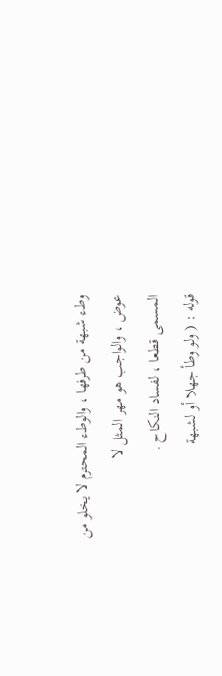وطء شبهة من طرفها ، والوطء المحترم لا يخلو من عوض ، والواجب هو مهر المثل لا
المسمى قطعا ، لفساد النكاح .
قوله : ( ولو وطأ جهلا أو لشبهة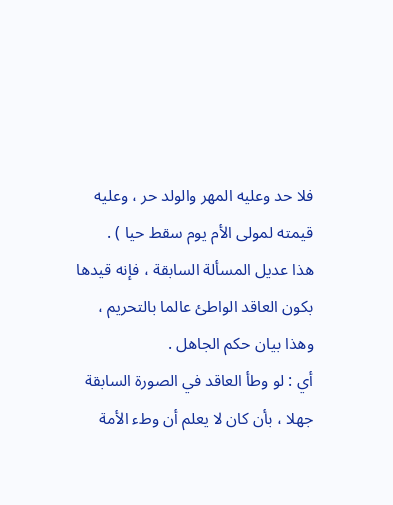فلا حد وعليه المهر والولد حر ، وعليه
قيمته لمولى الأم يوم سقط حيا ) .
هذا عديل المسألة السابقة ، فإنه قيدها بكون العاقد الواطئ عالما بالتحريم ،
وهذا بيان حكم الجاهل .
أي : لو وطأ العاقد في الصورة السابقة جهلا ، بأن كان لا يعلم أن وطء الأمة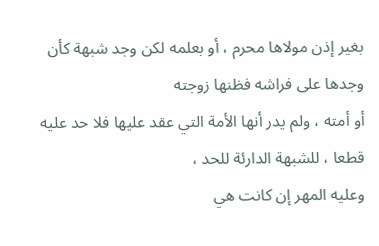بغير إذن مولاها محرم ، أو بعلمه لكن وجد شبهة كأن وجدها على فراشه فظنها زوجته
أو أمته ، ولم يدر أنها الأمة التي عقد عليها فلا حد عليه قطعا ، للشبهة الدارئة للحد ،
وعليه المهر إن كانت هي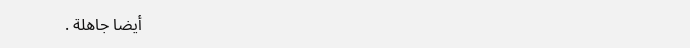أيضا جاهلة .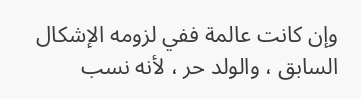وإن كانت عالمة ففي لزومه الإشكال السابق ، والولد حر ، لأنه نسب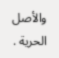والأصل
الحرية .